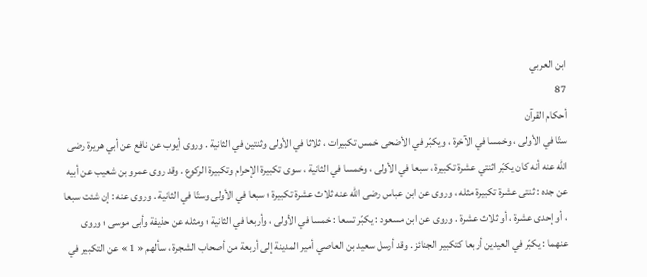ابن العربي
87
أحكام القرآن
ستّا في الأولى ، وخمسا في الآخرة ، ويكبّر في الأضحى خمس تكبيرات ، ثلاثا في الأولى وثنتين في الثانية . وروى أيوب عن نافع عن أبي هريرة رضى اللّه عنه أنه كان يكبّر اثنتي عشرة تكبيرة ، سبعا في الأولى ، وخمسا في الثانية ، سوى تكبيرة الإحرام وتكبيرة الركوع . وقد روى عمرو بن شعيب عن أبيه عن جده : ثنتى عشرة تكبيرة مثله ، وروى عن ابن عباس رضى اللّه عنه ثلاث عشرة تكبيرة ؛ سبعا في الأولى وستّا في الثانية . وروى عنه : إن شئت سبعا ، أو إحدى عشرة ، أو ثلاث عشرة . وروى عن ابن مسعود : يكبّر تسعا : خمسا في الأولى ، وأربعا في الثانية ؛ ومثله عن حذيفة وأبى موسى ؛ وروى عنهما : يكبّر في العيدين أربعا كتكبير الجنائز . وقد أرسل سعيد بن العاصي أمير المدينة إلى أربعة من أصحاب الشجرة ، سألهم « 1 » عن التكبير في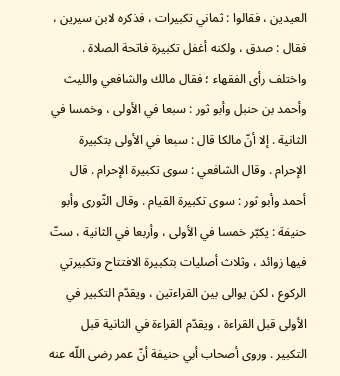العيدين ، فقالوا : ثماني تكبيرات ، فذكره لابن سيرين ، فقال : صدق ، ولكنه أغفل تكبيرة فاتحة الصلاة . واختلف رأى الفقهاء ؛ فقال مالك والشافعي والليث وأحمد بن حنبل وأبو ثور : سبعا في الأولى ، وخمسا في الثانية . إلا أنّ مالكا قال : سبعا في الأولى بتكبيرة الإحرام . وقال الشافعي : سوى تكبيرة الإحرام . قال أحمد وأبو ثور : سوى تكبيرة القيام . وقال الثّورى وأبو حنيفة : يكبّر خمسا في الأولى ، وأربعا في الثانية ، ستّ فيها زوائد ، وثلاث أصليات بتكبيرة الافتتاح وتكبيرتي الركوع ، لكن يوالى بين القراءتين ، ويقدّم التكبير في الأولى قبل القراءة ، ويقدّم القراءة في الثانية قبل التكبير . وروى أصحاب أبي حنيفة أنّ عمر رضى اللّه عنه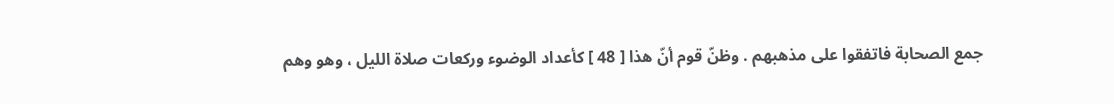جمع الصحابة فاتفقوا على مذهبهم . وظنّ قوم أنّ هذا [ 48 ] كأعداد الوضوء وركعات صلاة الليل ، وهو وهم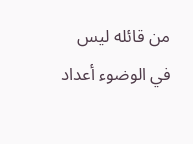من قائله ليس في الوضوء أعداد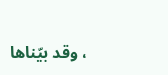، وقد بيّناها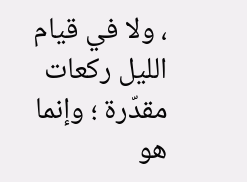، ولا في قيام الليل ركعات مقدّرة ؛ وإنما هو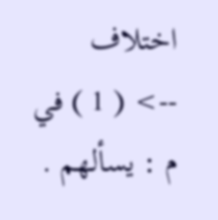اختلاف
--> ( 1 ) في م : يسألهم .